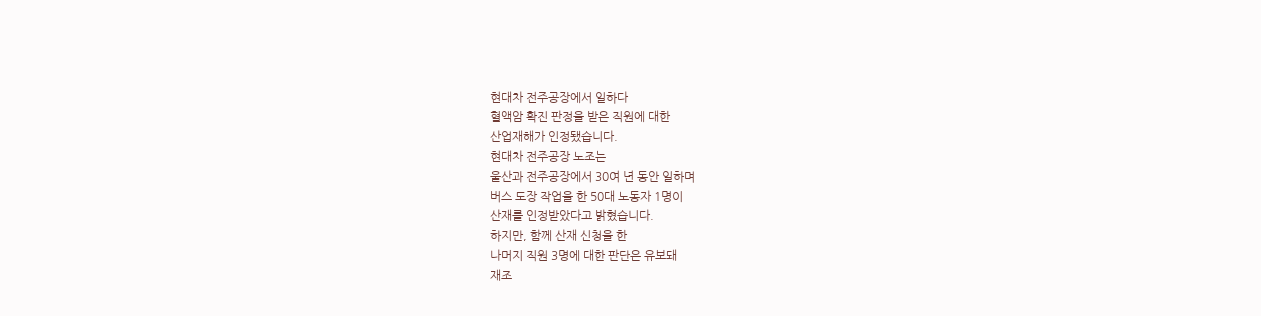현대차 전주공장에서 일하다
혈액암 확진 판정을 받은 직원에 대한
산업재해가 인정됐습니다.
현대차 전주공장 노조는
울산과 전주공장에서 30여 년 동안 일하며
버스 도장 작업을 한 50대 노동자 1명이
산재를 인정받았다고 밝혔습니다.
하지만, 함께 산재 신청을 한
나머지 직원 3명에 대한 판단은 유보돼
재조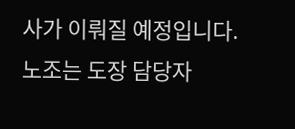사가 이뤄질 예정입니다.
노조는 도장 담당자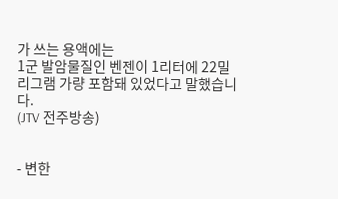가 쓰는 용액에는
1군 발암물질인 벤젠이 1리터에 22밀리그램 가량 포함돼 있었다고 말했습니다.
(JTV 전주방송)


- 변한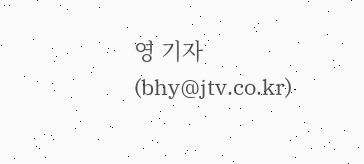영 기자 (bhy@jtv.co.kr)